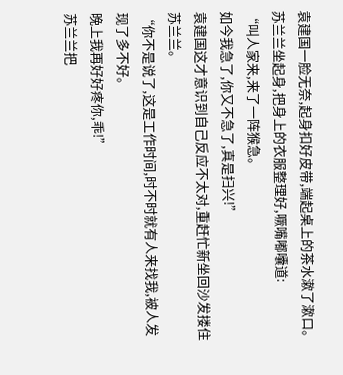袁建国一脸无奈,起身扣好皮带,端起桌上的茶水漱了漱口。
苏兰兰坐起身,把身上的衣服整理好,噘嘴嘟囔道:
“叫人家来,来了一阵猴急。
如今我急了,你又不急了,真是扫兴!”
袁建国这才意识到自己反应不太对,重赶忙新坐回沙发搂住苏兰兰。
“你不是说了,这是工作时间,时不时就有人来找我,被人发现了多不好。
晚上我再好好疼你,乖!”
苏兰兰把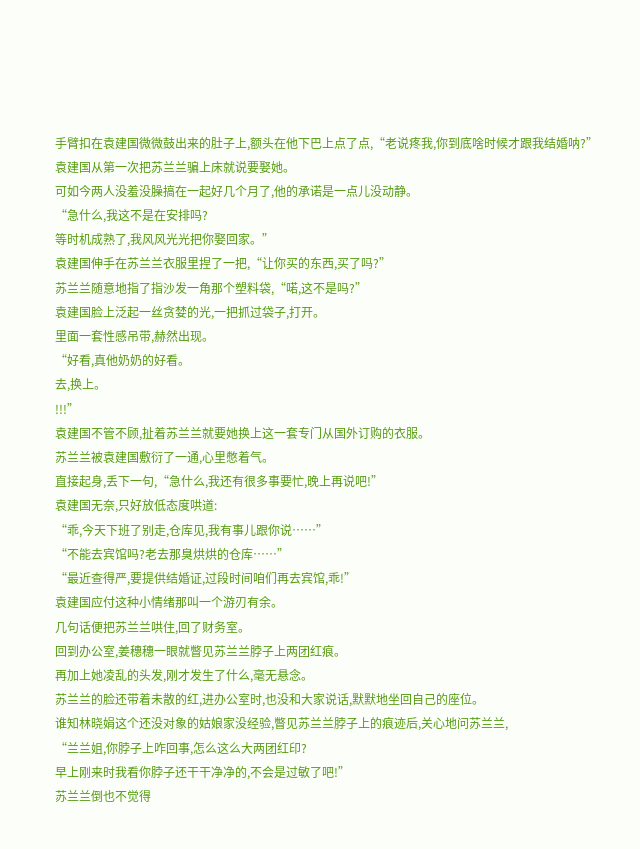手臂扣在袁建国微微鼓出来的肚子上,额头在他下巴上点了点,“老说疼我,你到底啥时候才跟我结婚呐?”
袁建国从第一次把苏兰兰骗上床就说要娶她。
可如今两人没羞没臊搞在一起好几个月了,他的承诺是一点儿没动静。
“急什么,我这不是在安排吗?
等时机成熟了,我风风光光把你娶回家。”
袁建国伸手在苏兰兰衣服里捏了一把,“让你买的东西,买了吗?”
苏兰兰随意地指了指沙发一角那个塑料袋,“喏,这不是吗?”
袁建国脸上泛起一丝贪婪的光,一把抓过袋子,打开。
里面一套性感吊带,赫然出现。
“好看,真他奶奶的好看。
去,换上。
!!!”
袁建国不管不顾,扯着苏兰兰就要她换上这一套专门从国外订购的衣服。
苏兰兰被袁建国敷衍了一通,心里憋着气。
直接起身,丢下一句,“急什么,我还有很多事要忙,晚上再说吧!”
袁建国无奈,只好放低态度哄道:
“乖,今天下班了别走,仓库见,我有事儿跟你说……”
“不能去宾馆吗?老去那臭烘烘的仓库……”
“最近查得严,要提供结婚证,过段时间咱们再去宾馆,乖!”
袁建国应付这种小情绪那叫一个游刃有余。
几句话便把苏兰兰哄住,回了财务室。
回到办公室,姜穗穗一眼就瞥见苏兰兰脖子上两团红痕。
再加上她凌乱的头发,刚才发生了什么,毫无悬念。
苏兰兰的脸还带着未散的红,进办公室时,也没和大家说话,默默地坐回自己的座位。
谁知林晓娟这个还没对象的姑娘家没经验,瞥见苏兰兰脖子上的痕迹后,关心地问苏兰兰,
“兰兰姐,你脖子上咋回事,怎么这么大两团红印?
早上刚来时我看你脖子还干干净净的,不会是过敏了吧!”
苏兰兰倒也不觉得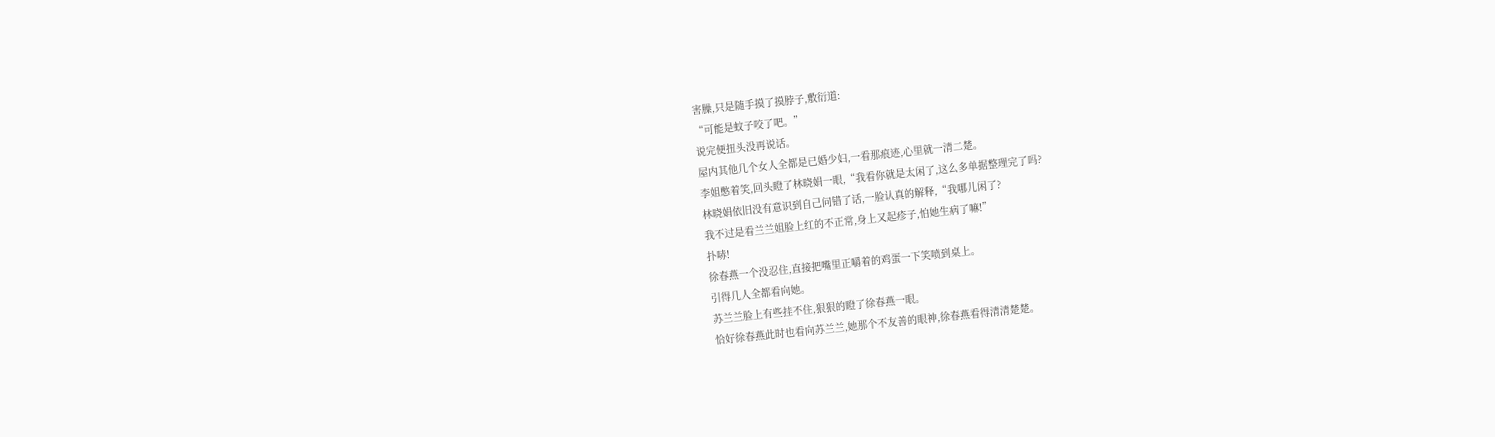害臊,只是随手摸了摸脖子,敷衍道:
“可能是蚊子咬了吧。”
说完便扭头没再说话。
屋内其他几个女人全都是已婚少妇,一看那痕迹,心里就一清二楚。
李姐憋着笑,回头瞪了林晓娟一眼,“我看你就是太闲了,这么多单据整理完了吗?
林晓娟依旧没有意识到自己问错了话,一脸认真的解释,“我哪儿闲了?
我不过是看兰兰姐脸上红的不正常,身上又起疹子,怕她生病了嘛!”
扑哧!
徐春燕一个没忍住,直接把嘴里正嚼着的鸡蛋一下笑喷到桌上。
引得几人全都看向她。
苏兰兰脸上有些挂不住,狠狠的瞪了徐春燕一眼。
恰好徐春燕此时也看向苏兰兰,她那个不友善的眼神,徐春燕看得清清楚楚。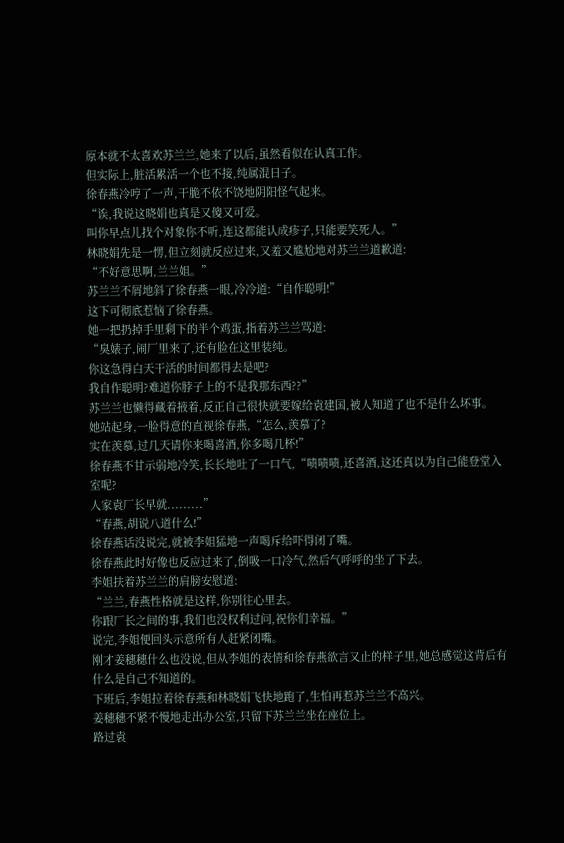原本就不太喜欢苏兰兰,她来了以后,虽然看似在认真工作。
但实际上,脏活累活一个也不接,纯属混日子。
徐春燕冷哼了一声,干脆不依不饶地阴阳怪气起来。
“诶,我说这晓娟也真是又傻又可爱。
叫你早点儿找个对象你不听,连这都能认成疹子,只能要笑死人。”
林晓娟先是一愣,但立刻就反应过来,又羞又尴尬地对苏兰兰道歉道:
“不好意思啊,兰兰姐。”
苏兰兰不屑地斜了徐春燕一眼,冷冷道:“自作聪明!”
这下可彻底惹恼了徐春燕。
她一把扔掉手里剩下的半个鸡蛋,指着苏兰兰骂道:
“臭婊子,闹厂里来了,还有脸在这里装纯。
你这急得白天干活的时间都得去是吧?
我自作聪明?难道你脖子上的不是我那东西??”
苏兰兰也懒得藏着掖着,反正自己很快就要嫁给袁建国,被人知道了也不是什么坏事。
她站起身,一脸得意的直视徐春燕,“怎么,羡慕了?
实在羡慕,过几天请你来喝喜酒,你多喝几杯!”
徐春燕不甘示弱地冷笑,长长地吐了一口气,“啧啧啧,还喜酒,这还真以为自己能登堂入室呢?
人家袁厂长早就.........”
“春燕,胡说八道什么!”
徐春燕话没说完,就被李姐猛地一声喝斥给吓得闭了嘴。
徐春燕此时好像也反应过来了,倒吸一口冷气,然后气呼呼的坐了下去。
李姐扶着苏兰兰的肩膀安慰道:
“兰兰,春燕性格就是这样,你别往心里去。
你跟厂长之间的事,我们也没权利过问,祝你们幸福。”
说完,李姐便回头示意所有人赶紧闭嘴。
刚才姜穗穗什么也没说,但从李姐的表情和徐春燕欲言又止的样子里,她总感觉这背后有什么是自己不知道的。
下班后,李姐拉着徐春燕和林晓娟飞快地跑了,生怕再惹苏兰兰不高兴。
姜穗穗不紧不慢地走出办公室,只留下苏兰兰坐在座位上。
路过袁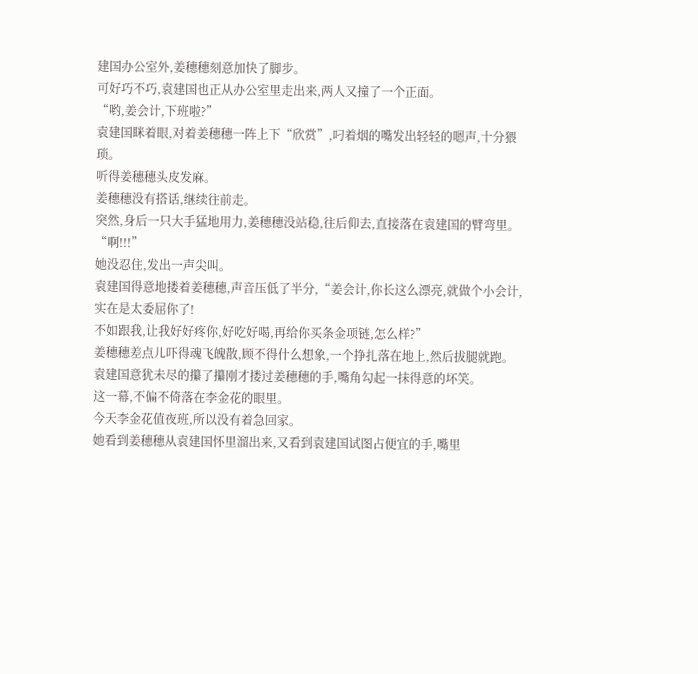建国办公室外,姜穗穗刻意加快了脚步。
可好巧不巧,袁建国也正从办公室里走出来,两人又撞了一个正面。
“哟,姜会计,下班啦?”
袁建国眯着眼,对着姜穗穗一阵上下“欣赏”,叼着烟的嘴发出轻轻的嗯声,十分猥琐。
听得姜穗穗头皮发麻。
姜穗穗没有搭话,继续往前走。
突然,身后一只大手猛地用力,姜穗穗没站稳,往后仰去,直接落在袁建国的臂弯里。
“啊!!!”
她没忍住,发出一声尖叫。
袁建国得意地搂着姜穗穗,声音压低了半分,“姜会计,你长这么漂亮,就做个小会计,实在是太委屈你了!
不如跟我,让我好好疼你,好吃好喝,再给你买条金项链,怎么样?”
姜穗穗差点儿吓得魂飞魄散,顾不得什么想象,一个挣扎落在地上,然后拔腿就跑。
袁建国意犹未尽的攥了攥刚才搂过姜穗穗的手,嘴角勾起一抹得意的坏笑。
这一幕,不偏不倚落在李金花的眼里。
今天李金花值夜班,所以没有着急回家。
她看到姜穗穗从袁建国怀里溜出来,又看到袁建国试图占便宜的手,嘴里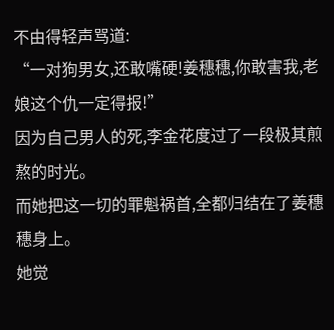不由得轻声骂道:
“一对狗男女,还敢嘴硬!姜穗穗,你敢害我,老娘这个仇一定得报!”
因为自己男人的死,李金花度过了一段极其煎熬的时光。
而她把这一切的罪魁祸首,全都归结在了姜穗穗身上。
她觉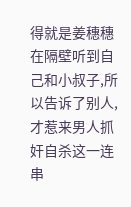得就是姜穗穗在隔壁听到自己和小叔子,所以告诉了别人,才惹来男人抓奸自杀这一连串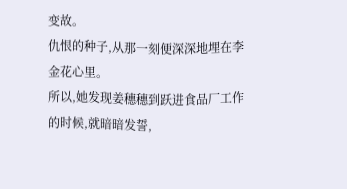变故。
仇恨的种子,从那一刻便深深地埋在李金花心里。
所以,她发现姜穗穗到跃进食品厂工作的时候,就暗暗发誓,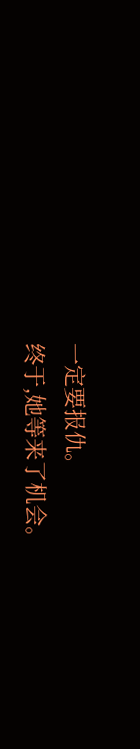一定要报仇。
终于,她等来了机会。